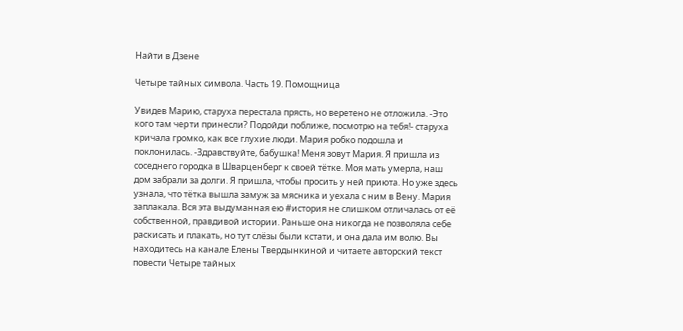Найти в Дзене

Четыре тайных символа. Часть 19. Помощница

Увидев Марию, старуха перестала прясть, но веретено не отложила. -Это кого там чepти принесли? Подойди поближе, посмотрю на тебя!- старуха кричала громко, как все глухие люди. Мария робко подошла и поклонилась. -Здравствуйте, бабушка! Меня зовут Мария. Я пришла из соседнего городка в Шварценберг к своей тётке. Моя мать умерла, наш дом забрали за долги. Я пришла, чтобы просить у ней приюта. Но уже здесь узнала, что тётка вышла замуж за мясника и уехала с ним в Вену. Мария заплакала. Вся эта выдуманная ею #история не слишком отличалась от её собственной, правдивой истории. Раньше она никогда не позволяла себе раскисать и плакать, но тут слёзы были кстати, и она дала им волю. Вы находитесь на канале Елены Твердынкиной и читаете авторский текст повести Четыре тайных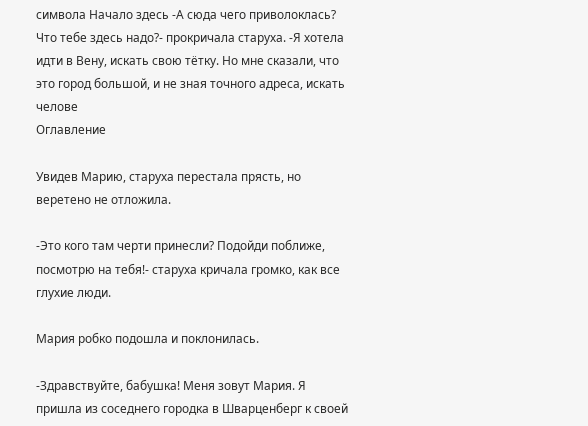символа Начало здесь -А сюда чего приволоклась? Что тебе здесь надо?- прокричала старуха. -Я хотела идти в Вену, искать свою тётку. Но мне сказали, что это город большой, и не зная точного адреса, искать челове
Оглавление

Увидев Марию, старуха перестала прясть, но веретено не отложила.

-Это кого там чepти принесли? Подойди поближе, посмотрю на тебя!- старуха кричала громко, как все глухие люди.

Мария робко подошла и поклонилась.

-Здравствуйте, бабушка! Меня зовут Мария. Я пришла из соседнего городка в Шварценберг к своей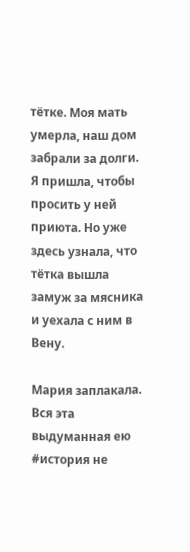тётке. Моя мать умерла, наш дом забрали за долги. Я пришла, чтобы просить у ней приюта. Но уже здесь узнала, что тётка вышла замуж за мясника и уехала с ним в Вену.

Мария заплакала. Вся эта выдуманная ею #история не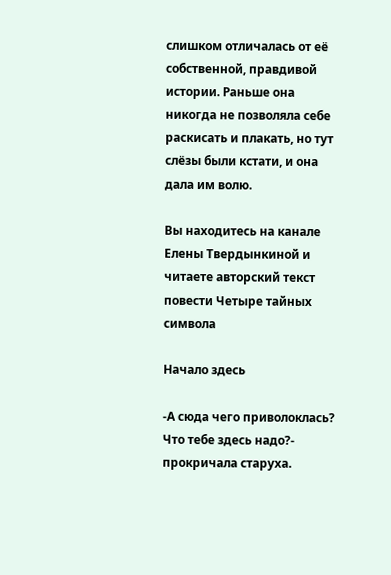слишком отличалась от её собственной, правдивой истории. Раньше она никогда не позволяла себе раскисать и плакать, но тут слёзы были кстати, и она дала им волю.

Вы находитесь на канале Елены Твердынкиной и читаете авторский текст повести Четыре тайных символа

Начало здесь

-А сюда чего приволоклась? Что тебе здесь надо?- прокричала старуха.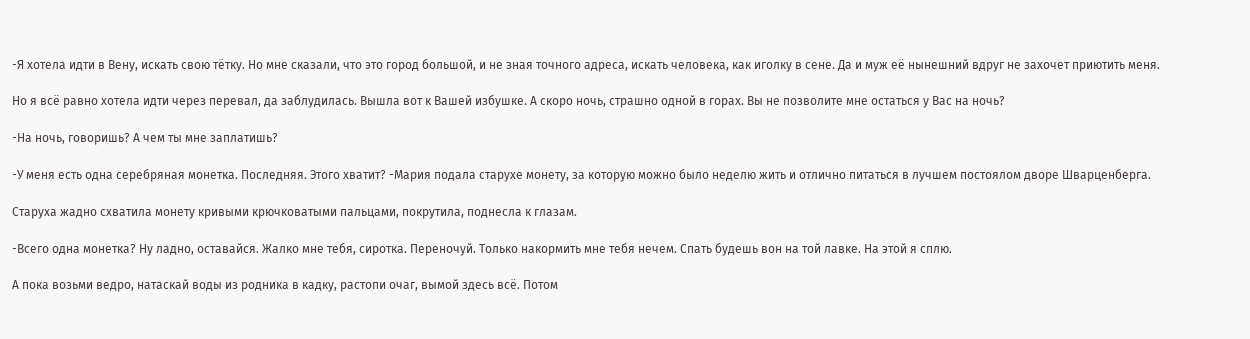-Я хотела идти в Вену, искать свою тётку. Но мне сказали, что это город большой, и не зная точного адреса, искать человека, как иголку в сене. Да и муж её нынешний вдруг не захочет приютить меня.

Но я всё равно хотела идти через перевал, да заблудилась. Вышла вот к Вашей избушке. А скоро ночь, страшно одной в горах. Вы не позволите мне остаться у Вас на ночь?

-На ночь, говоришь? А чем ты мне заплатишь?

-У меня есть одна серебряная монетка. Последняя. Этого хватит? -Мария подала старухе монету, за которую можно было неделю жить и отлично питаться в лучшем постоялом дворе Шварценберга.

Старуха жадно схватила монету кривыми крючковатыми пальцами, покрутила, поднесла к глазам.

-Всего одна монетка? Ну ладно, оставайся. Жалко мне тебя, сиротка. Переночуй. Только накормить мне тебя нечем. Спать будешь вон на той лавке. На этой я сплю.

А пока возьми ведро, натаскай воды из родника в кадку, растопи очаг, вымой здесь всё. Потом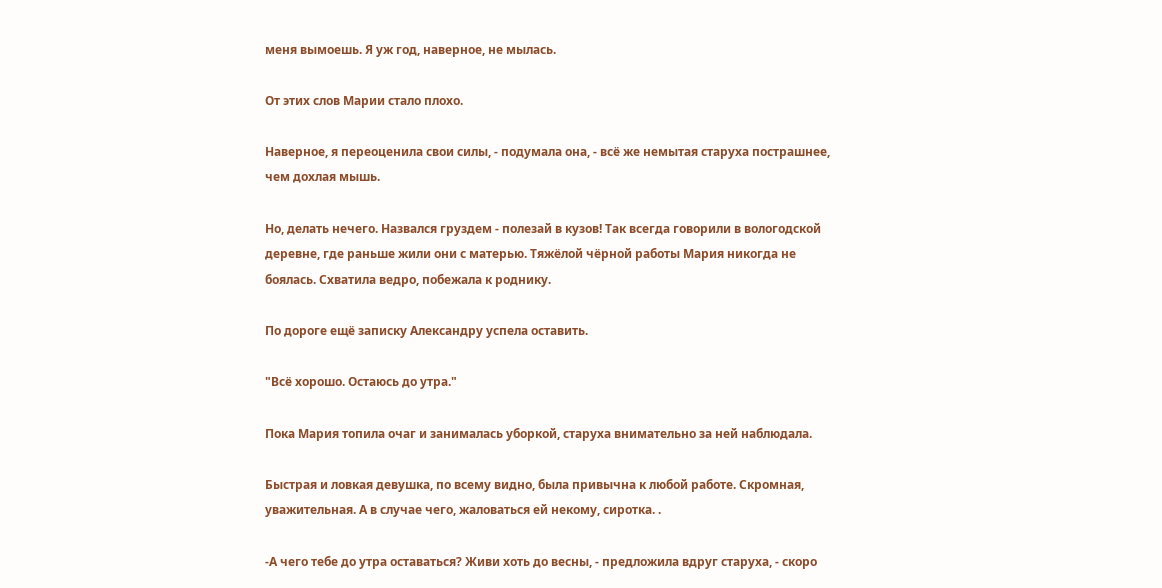меня вымоешь. Я уж год, наверное, не мылась.

От этих слов Марии стало плохо.

Наверное, я переоценила свои силы, - подумала она, - всё же немытая старуха пострашнее, чем дохлая мышь.

Но, делать нечего. Назвался груздем - полезай в кузов! Так всегда говорили в вологодской деревне, где раньше жили они с матерью. Тяжёлой чёрной работы Мария никогда не боялась. Схватила ведро, побежала к роднику.

По дороге ещё записку Александру успела оставить.

"Всё хорошо. Остаюсь до утра."

Пока Мария топила очаг и занималась уборкой, старуха внимательно за ней наблюдала.

Быстрая и ловкая девушка, по всему видно, была привычна к любой работе. Скромная, уважительная. А в случае чего, жаловаться ей некому, сиротка. .

-А чего тебе до утра оставаться? Живи хоть до весны, - предложила вдруг старуха, - скоро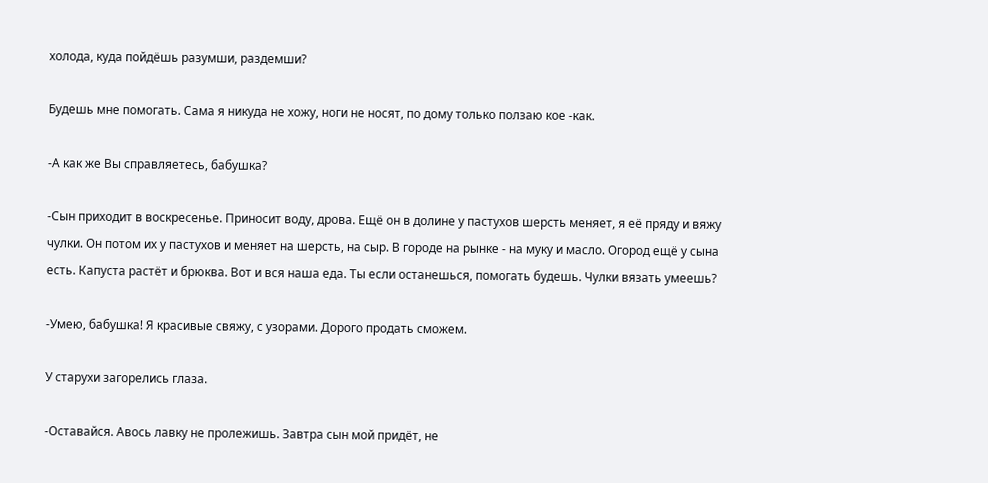холода, куда пойдёшь разумши, раздемши?

Будешь мне помогать. Сама я никуда не хожу, ноги не носят, по дому только ползаю кое -как.

-А как же Вы справляетесь, бабушка?

-Сын приходит в воскресенье. Приносит воду, дрова. Ещё он в долине у пастухов шерсть меняет, я её пряду и вяжу чулки. Он потом их у пастухов и меняет на шерсть, на сыр. В городе на рынке - на муку и масло. Огород ещё у сына есть. Капуста растёт и брюква. Вот и вся наша еда. Ты если останешься, помогать будешь. Чулки вязать умеешь?

-Умею, бабушка! Я красивые свяжу, с узорами. Дорого продать сможем.

У старухи загорелись глаза.

-Оставайся. Авось лавку не пролежишь. Завтра сын мой придёт, не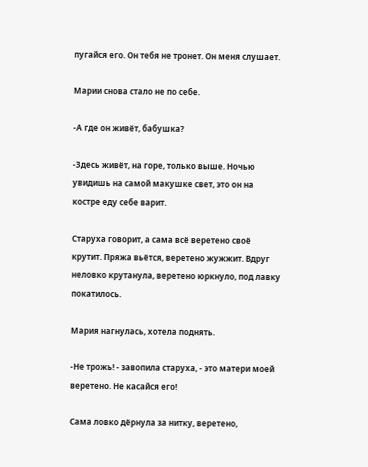пугайся его. Он тебя не тронет. Он меня слушает.

Марии снова стало не по себе.

-А где он живёт, бабушка?

-Здесь живёт, на горе, только выше. Ночью увидишь на самой макушке свет, это он на костре еду себе варит.

Старуха говорит, а сама всё веретено своё крутит. Пряжа вьётся, веретено жужжит. Вдруг неловко крутанула, веретено юркнуло, под лавку покатилось.

Мария нагнулась, хотела поднять.

-Не трожь! - завопила старуха, - это матери моей веретено. Не касайся его!

Сама ловко дёрнула за нитку, веретено,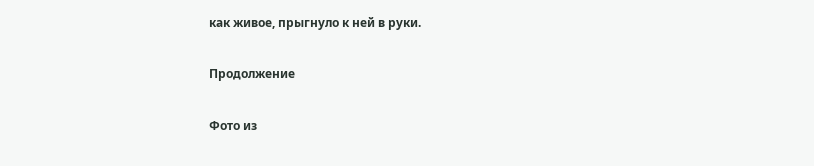как живое, прыгнуло к ней в руки.

Продолжение

Фото из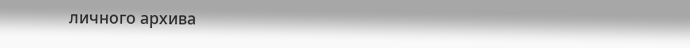личного архива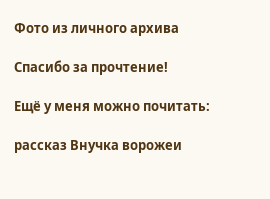Фото из личного архива

Спасибо за прочтение!

Ещё у меня можно почитать:

рассказ Внучка ворожеи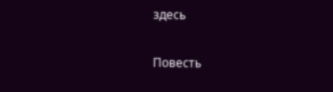здесь

Повесть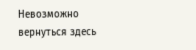Невозможно вернуться здесь